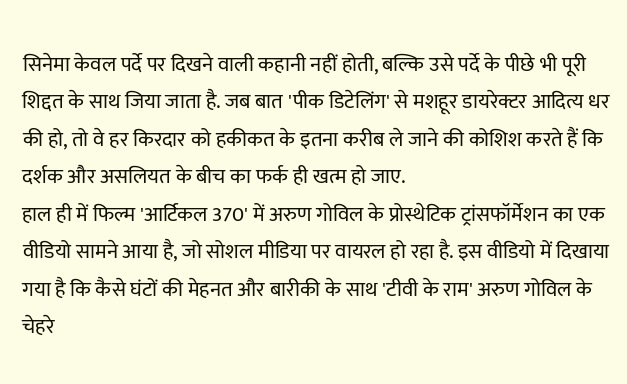सिनेमा केवल पर्दे पर दिखने वाली कहानी नहीं होती, बल्कि उसे पर्दे के पीछे भी पूरी शिद्दत के साथ जिया जाता है. जब बात 'पीक डिटेलिंग' से मशहूर डायरेक्टर आदित्य धर की हो, तो वे हर किरदार को हकीकत के इतना करीब ले जाने की कोशिश करते हैं कि दर्शक और असलियत के बीच का फर्क ही खत्म हो जाए.
हाल ही में फिल्म 'आर्टिकल 370' में अरुण गोविल के प्रोस्थेटिक ट्रांसफॉर्मेशन का एक वीडियो सामने आया है, जो सोशल मीडिया पर वायरल हो रहा है. इस वीडियो में दिखाया गया है कि कैसे घंटों की मेहनत और बारीकी के साथ 'टीवी के राम' अरुण गोविल के चेहरे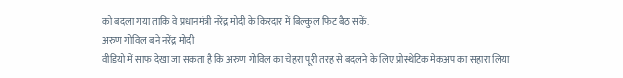को बदला गया ताकि वे प्रधानमंत्री नरेंद्र मोदी के किरदार में बिल्कुल फिट बैठ सकें.
अरुण गोविल बने नरेंद्र मोदी
वीडियो में साफ देखा जा सकता है कि अरुण गोविल का चेहरा पूरी तरह से बदलने के लिए प्रोस्थेटिक मेकअप का सहारा लिया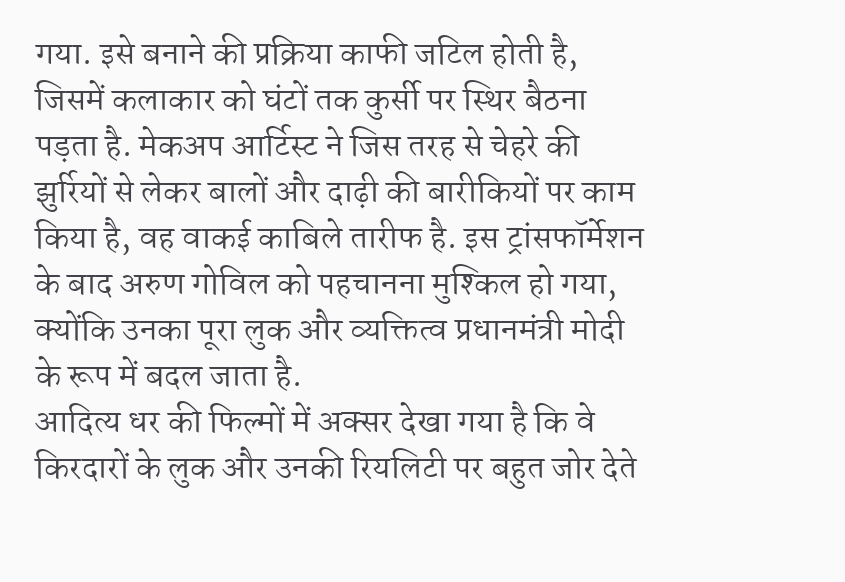गया. इसे बनाने की प्रक्रिया काफी जटिल होती है, जिसमें कलाकार को घंटों तक कुर्सी पर स्थिर बैठना पड़ता है. मेकअप आर्टिस्ट ने जिस तरह से चेहरे की झुर्रियों से लेकर बालों और दाढ़ी की बारीकियों पर काम किया है, वह वाकई काबिले तारीफ है. इस ट्रांसफॉर्मेशन के बाद अरुण गोविल को पहचानना मुश्किल हो गया, क्योंकि उनका पूरा लुक और व्यक्तित्व प्रधानमंत्री मोदी के रूप में बदल जाता है.
आदित्य धर की फिल्मों में अक्सर देखा गया है कि वे किरदारों के लुक और उनकी रियलिटी पर बहुत जोर देते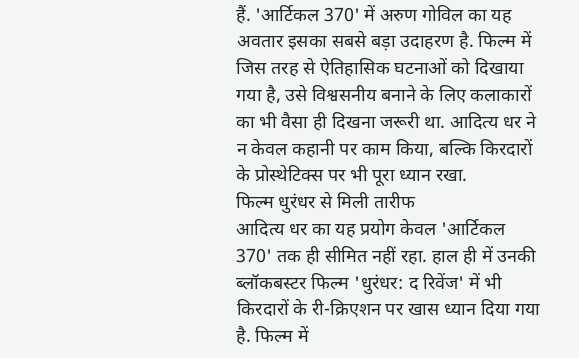हैं. 'आर्टिकल 370' में अरुण गोविल का यह अवतार इसका सबसे बड़ा उदाहरण है. फिल्म में जिस तरह से ऐतिहासिक घटनाओं को दिखाया गया है, उसे विश्वसनीय बनाने के लिए कलाकारों का भी वैसा ही दिखना जरूरी था. आदित्य धर ने न केवल कहानी पर काम किया, बल्कि किरदारों के प्रोस्थेटिक्स पर भी पूरा ध्यान रखा.
फिल्म धुरंधर से मिली तारीफ
आदित्य धर का यह प्रयोग केवल 'आर्टिकल 370' तक ही सीमित नहीं रहा. हाल ही में उनकी ब्लॉकबस्टर फिल्म 'धुरंधर: द रिवेंज' में भी किरदारों के री-क्रिएशन पर खास ध्यान दिया गया है. फिल्म में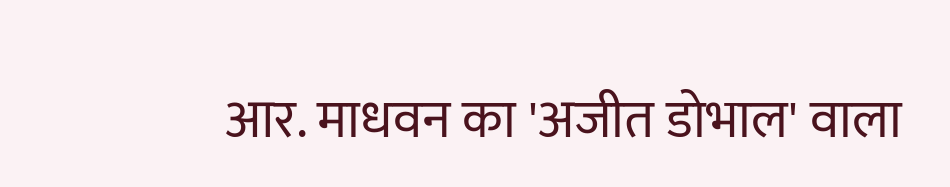आर. माधवन का 'अजीत डोभाल' वाला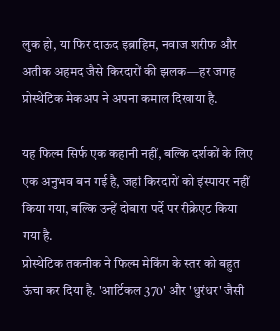लुक हो, या फिर दाऊद इब्राहिम, नवाज शरीफ और अतीक अहमद जैसे किरदारों की झलक—हर जगह प्रोस्थेटिक मेकअप ने अपना कमाल दिखाया है.

यह फिल्म सिर्फ एक कहानी नहीं, बल्कि दर्शकों के लिए एक अनुभव बन गई है, जहां किरदारों को इंस्पायर नहीं किया गया, बल्कि उन्हें दोबारा पर्दे पर रीक्रेएट किया गया है.
प्रोस्थेटिक तकनीक ने फिल्म मेकिंग के स्तर को बहुत ऊंचा कर दिया है. 'आर्टिकल 370' और 'धुरंधर' जैसी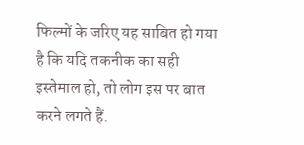फिल्मों के जरिए यह साबित हो गया है कि यदि तकनीक का सही इस्तेमाल हो, तो लोग इस पर बात करने लगते हैं.